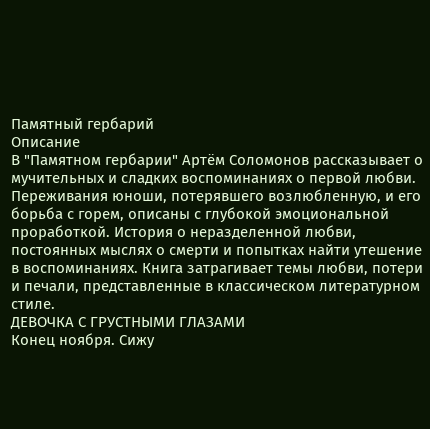Памятный гербарий
Описание
В "Памятном гербарии" Артём Соломонов рассказывает о мучительных и сладких воспоминаниях о первой любви. Переживания юноши, потерявшего возлюбленную, и его борьба с горем, описаны с глубокой эмоциональной проработкой. История о неразделенной любви, постоянных мыслях о смерти и попытках найти утешение в воспоминаниях. Книга затрагивает темы любви, потери и печали, представленные в классическом литературном стиле.
ДЕВОЧКА С ГРУСТНЫМИ ГЛАЗАМИ
Конец ноября. Сижу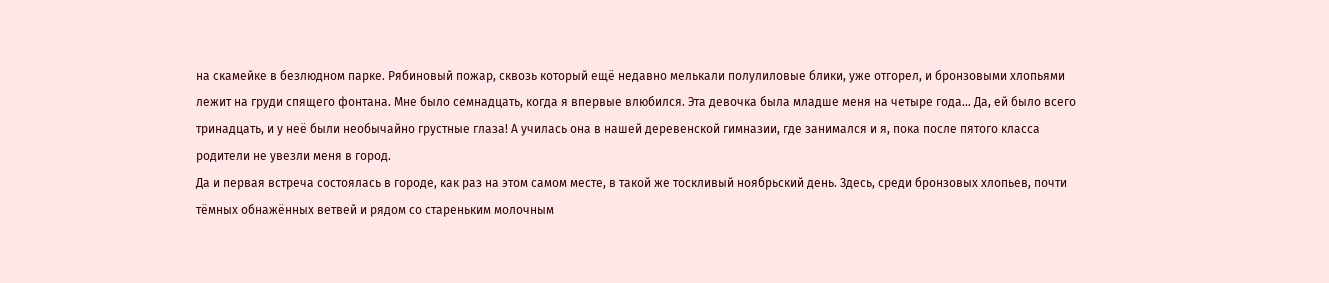на скамейке в безлюдном парке. Рябиновый пожар, сквозь который ещё недавно мелькали полулиловые блики, уже отгорел, и бронзовыми хлопьями лежит на груди спящего фонтана. Мне было семнадцать, когда я впервые влюбился. Эта девочка была младше меня на четыре года… Да, ей было всего тринадцать, и у неё были необычайно грустные глаза! А училась она в нашей деревенской гимназии, где занимался и я, пока после пятого класса родители не увезли меня в город.
Да и первая встреча состоялась в городе, как раз на этом самом месте, в такой же тоскливый ноябрьский день. Здесь, среди бронзовых хлопьев, почти тёмных обнажённых ветвей и рядом со стареньким молочным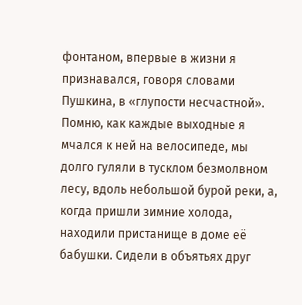фонтаном, впервые в жизни я признавался, говоря словами Пушкина, в «глупости несчастной».
Помню, как каждые выходные я мчался к ней на велосипеде, мы долго гуляли в тусклом безмолвном лесу, вдоль небольшой бурой реки, а, когда пришли зимние холода, находили пристанище в доме её бабушки. Сидели в объятьях друг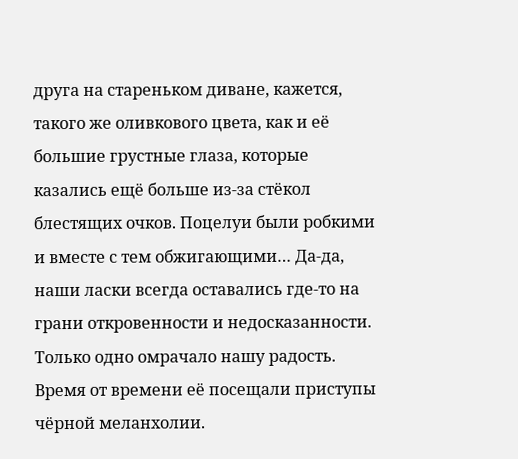друга на стареньком диване, кажется, такого же оливкового цвета, как и её большие грустные глаза, которые казались ещё больше из-за стёкол блестящих очков. Поцелуи были робкими и вместе с тем обжигающими… Да-да, наши ласки всегда оставались где-то на грани откровенности и недосказанности. Только одно омрачало нашу радость. Время от времени её посещали приступы чёрной меланхолии.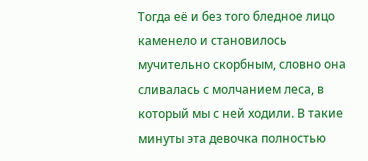Тогда её и без того бледное лицо каменело и становилось мучительно скорбным, словно она сливалась с молчанием леса, в который мы с ней ходили. В такие минуты эта девочка полностью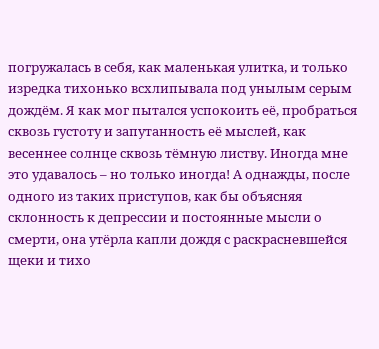погружалась в себя, как маленькая улитка, и только изредка тихонько всхлипывала под унылым серым дождём. Я как мог пытался успокоить её, пробраться сквозь густоту и запутанность её мыслей, как весеннее солнце сквозь тёмную листву. Иногда мне это удавалось – но только иногда! А однажды, после одного из таких приступов, как бы объясняя склонность к депрессии и постоянные мысли о смерти, она утёрла капли дождя с раскрасневшейся щеки и тихо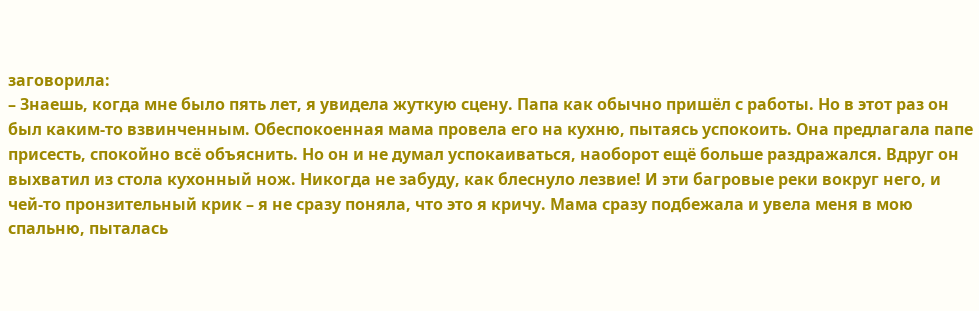заговорила:
– Знаешь, когда мне было пять лет, я увидела жуткую сцену. Папа как обычно пришёл с работы. Но в этот раз он был каким-то взвинченным. Обеспокоенная мама провела его на кухню, пытаясь успокоить. Она предлагала папе присесть, спокойно всё объяснить. Но он и не думал успокаиваться, наоборот ещё больше раздражался. Вдруг он выхватил из стола кухонный нож. Никогда не забуду, как блеснуло лезвие! И эти багровые реки вокруг него, и чей-то пронзительный крик – я не сразу поняла, что это я кричу. Мама сразу подбежала и увела меня в мою спальню, пыталась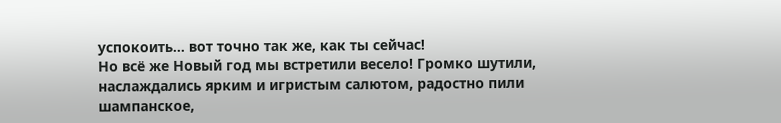успокоить… вот точно так же, как ты сейчас!
Но всё же Новый год мы встретили весело! Громко шутили, наслаждались ярким и игристым салютом, радостно пили шампанское,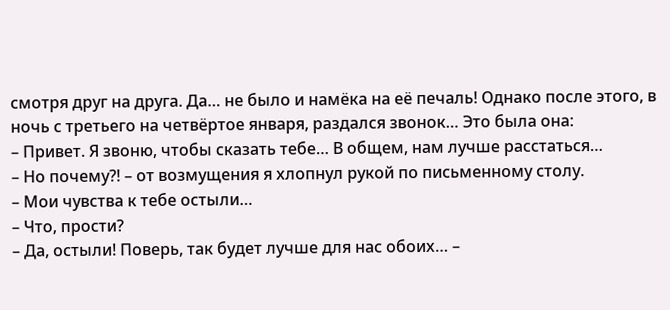смотря друг на друга. Да… не было и намёка на её печаль! Однако после этого, в ночь с третьего на четвёртое января, раздался звонок… Это была она:
– Привет. Я звоню, чтобы сказать тебе… В общем, нам лучше расстаться…
– Но почему?! – от возмущения я хлопнул рукой по письменному столу.
– Мои чувства к тебе остыли…
– Что, прости?
– Да, остыли! Поверь, так будет лучше для нас обоих… –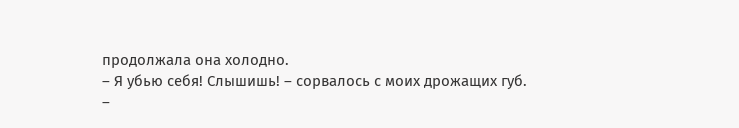продолжала она холодно.
– Я убью себя! Слышишь! – сорвалось с моих дрожащих губ.
–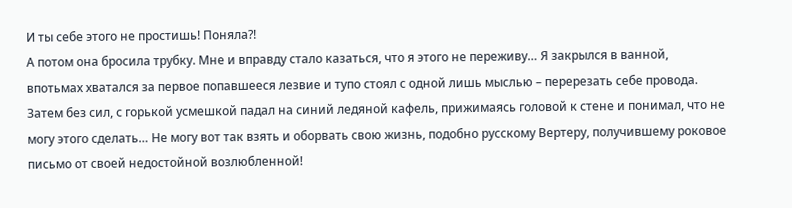И ты себе этого не простишь! Поняла?!
А потом она бросила трубку. Мне и вправду стало казаться, что я этого не переживу… Я закрылся в ванной, впотьмах хватался за первое попавшееся лезвие и тупо стоял с одной лишь мыслью – перерезать себе провода. Затем без сил, с горькой усмешкой падал на синий ледяной кафель, прижимаясь головой к стене и понимал, что не могу этого сделать… Не могу вот так взять и оборвать свою жизнь, подобно русскому Вертеру, получившему роковое письмо от своей недостойной возлюбленной!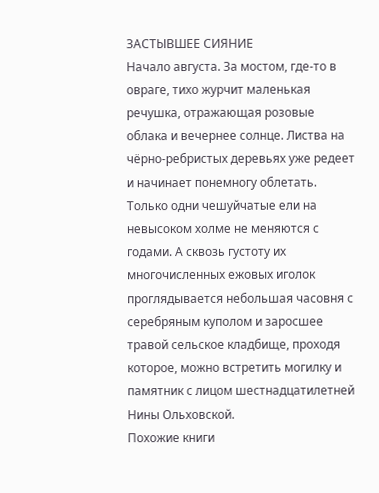ЗАСТЫВШЕЕ СИЯНИЕ
Начало августа. За мостом, где-то в овраге, тихо журчит маленькая речушка, отражающая розовые облака и вечернее солнце. Листва на чёрно-ребристых деревьях уже редеет и начинает понемногу облетать. Только одни чешуйчатые ели на невысоком холме не меняются с годами. А сквозь густоту их многочисленных ежовых иголок проглядывается небольшая часовня с серебряным куполом и заросшее травой сельское кладбище, проходя которое, можно встретить могилку и памятник с лицом шестнадцатилетней Нины Ольховской.
Похожие книги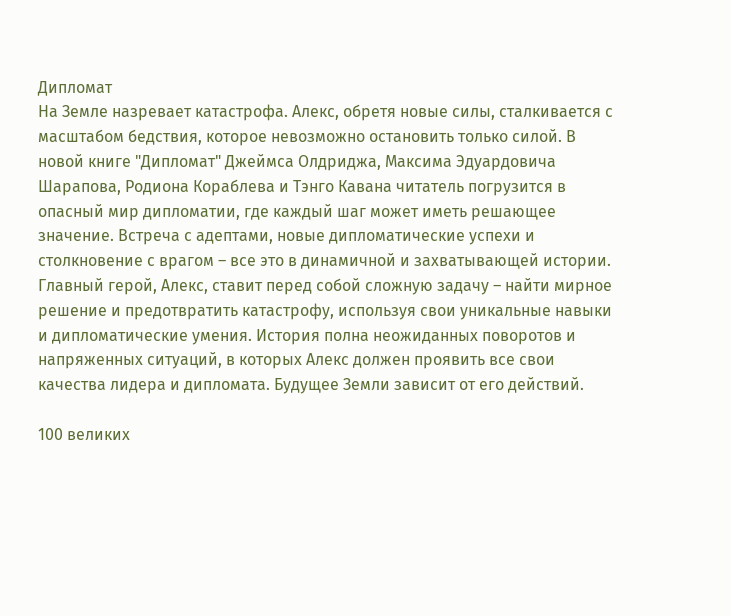Дипломат
На Земле назревает катастрофа. Алекс, обретя новые силы, сталкивается с масштабом бедствия, которое невозможно остановить только силой. В новой книге "Дипломат" Джеймса Олдриджа, Максима Эдуардовича Шарапова, Родиона Кораблева и Тэнго Кавана читатель погрузится в опасный мир дипломатии, где каждый шаг может иметь решающее значение. Встреча с адептами, новые дипломатические успехи и столкновение с врагом – все это в динамичной и захватывающей истории. Главный герой, Алекс, ставит перед собой сложную задачу – найти мирное решение и предотвратить катастрофу, используя свои уникальные навыки и дипломатические умения. История полна неожиданных поворотов и напряженных ситуаций, в которых Алекс должен проявить все свои качества лидера и дипломата. Будущее Земли зависит от его действий.

100 великих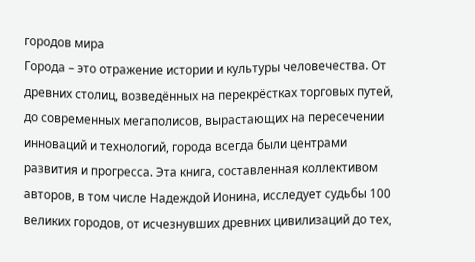городов мира
Города – это отражение истории и культуры человечества. От древних столиц, возведённых на перекрёстках торговых путей, до современных мегаполисов, вырастающих на пересечении инноваций и технологий, города всегда были центрами развития и прогресса. Эта книга, составленная коллективом авторов, в том числе Надеждой Ионина, исследует судьбы 100 великих городов, от исчезнувших древних цивилизаций до тех,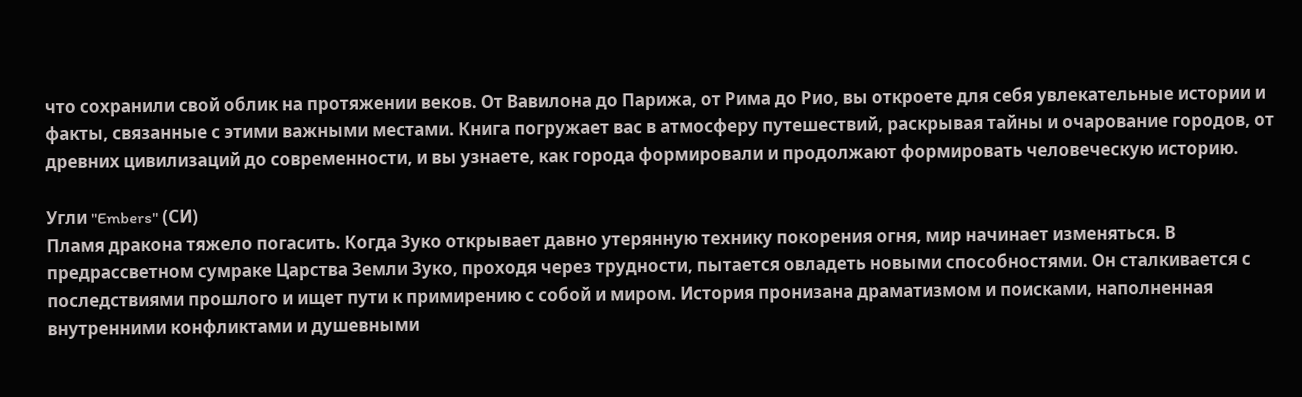что сохранили свой облик на протяжении веков. От Вавилона до Парижа, от Рима до Рио, вы откроете для себя увлекательные истории и факты, связанные с этими важными местами. Книга погружает вас в атмосферу путешествий, раскрывая тайны и очарование городов, от древних цивилизаций до современности, и вы узнаете, как города формировали и продолжают формировать человеческую историю.

Угли "Embers" (СИ)
Пламя дракона тяжело погасить. Когда Зуко открывает давно утерянную технику покорения огня, мир начинает изменяться. В предрассветном сумраке Царства Земли Зуко, проходя через трудности, пытается овладеть новыми способностями. Он сталкивается с последствиями прошлого и ищет пути к примирению с собой и миром. История пронизана драматизмом и поисками, наполненная внутренними конфликтами и душевными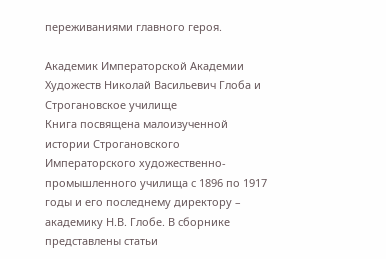переживаниями главного героя.

Академик Императорской Академии Художеств Николай Васильевич Глоба и Строгановское училище
Книга посвящена малоизученной истории Строгановского Императорского художественно-промышленного училища с 1896 по 1917 годы и его последнему директору – академику Н.В. Глобе. В сборнике представлены статьи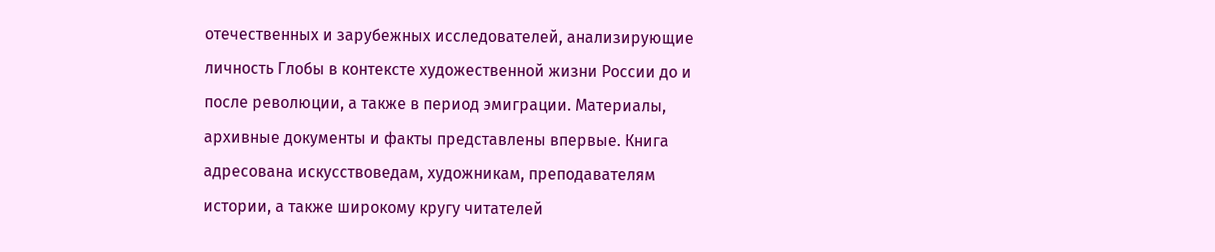отечественных и зарубежных исследователей, анализирующие личность Глобы в контексте художественной жизни России до и после революции, а также в период эмиграции. Материалы, архивные документы и факты представлены впервые. Книга адресована искусствоведам, художникам, преподавателям истории, а также широкому кругу читателей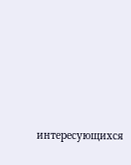интересующихся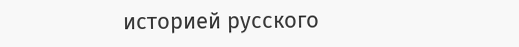историей русского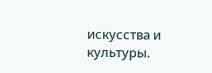искусства и культуры.